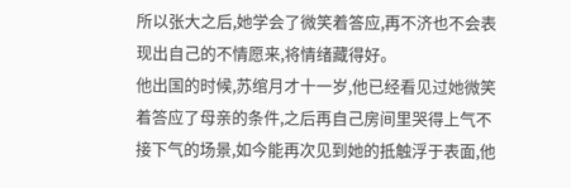所以张大之后,她学会了微笑着答应,再不济也不会表现出自己的不情愿来,将情绪藏得好。
他出国的时候,苏绾月才十一岁,他已经看见过她微笑着答应了母亲的条件,之后再自己房间里哭得上气不接下气的场景,如今能再次见到她的抵触浮于表面,他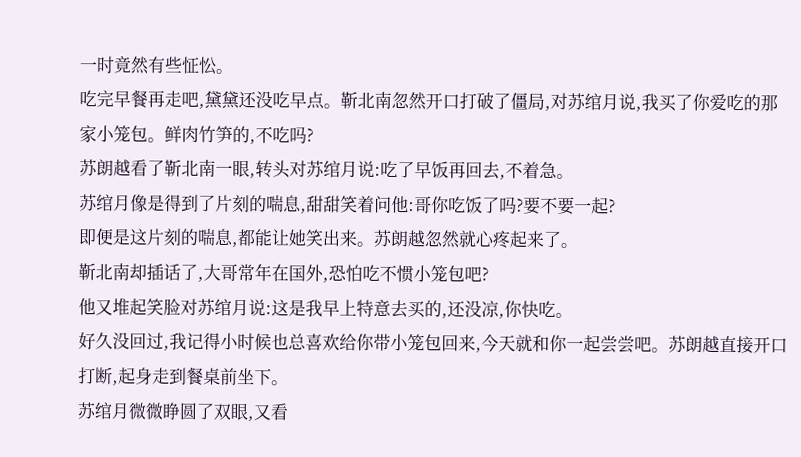一时竟然有些怔忪。
吃完早餐再走吧,黛黛还没吃早点。靳北南忽然开口打破了僵局,对苏绾月说,我买了你爱吃的那家小笼包。鲜肉竹笋的,不吃吗?
苏朗越看了靳北南一眼,转头对苏绾月说:吃了早饭再回去,不着急。
苏绾月像是得到了片刻的喘息,甜甜笑着问他:哥你吃饭了吗?要不要一起?
即便是这片刻的喘息,都能让她笑出来。苏朗越忽然就心疼起来了。
靳北南却插话了,大哥常年在国外,恐怕吃不惯小笼包吧?
他又堆起笑脸对苏绾月说:这是我早上特意去买的,还没凉,你快吃。
好久没回过,我记得小时候也总喜欢给你带小笼包回来,今天就和你一起尝尝吧。苏朗越直接开口打断,起身走到餐桌前坐下。
苏绾月微微睁圆了双眼,又看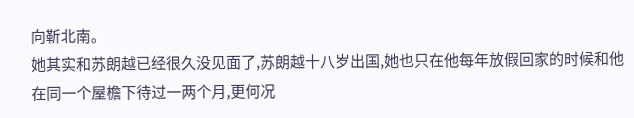向靳北南。
她其实和苏朗越已经很久没见面了,苏朗越十八岁出国,她也只在他每年放假回家的时候和他在同一个屋檐下待过一两个月,更何况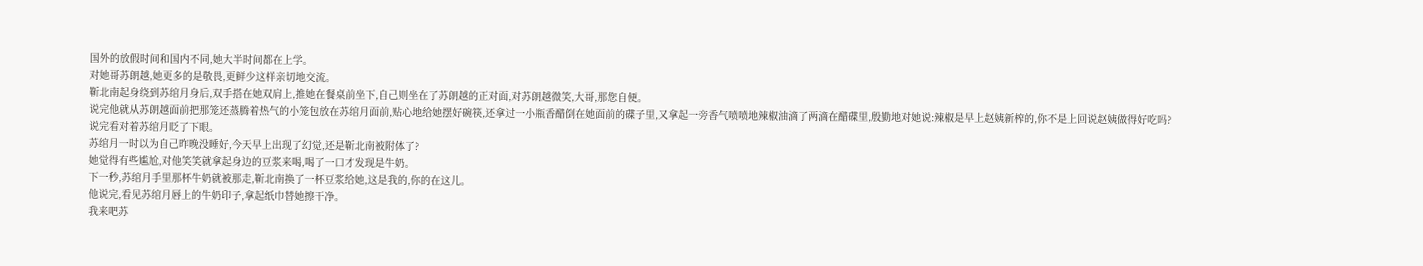国外的放假时间和国内不同,她大半时间都在上学。
对她哥苏朗越,她更多的是敬畏,更鲜少这样亲切地交流。
靳北南起身绕到苏绾月身后,双手搭在她双肩上,推她在餐桌前坐下,自己则坐在了苏朗越的正对面,对苏朗越微笑,大哥,那您自便。
说完他就从苏朗越面前把那笼还蒸腾着热气的小笼包放在苏绾月面前,贴心地给她摆好碗筷,还拿过一小瓶香醋倒在她面前的碟子里,又拿起一旁香气喷喷地辣椒油滴了两滴在醋碟里,殷勤地对她说:辣椒是早上赵姨新榨的,你不是上回说赵姨做得好吃吗?
说完看对着苏绾月眨了下眼。
苏绾月一时以为自己昨晚没睡好,今天早上出现了幻觉,还是靳北南被附体了?
她觉得有些尴尬,对他笑笑就拿起身边的豆浆来喝,喝了一口才发现是牛奶。
下一秒,苏绾月手里那杯牛奶就被那走,靳北南换了一杯豆浆给她,这是我的,你的在这儿。
他说完,看见苏绾月唇上的牛奶印子,拿起纸巾替她擦干净。
我来吧苏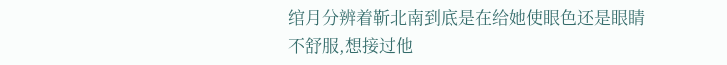绾月分辨着靳北南到底是在给她使眼色还是眼睛不舒服,想接过他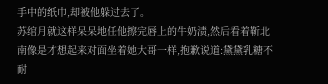手中的纸巾,却被他躲过去了。
苏绾月就这样呆呆地任他擦完唇上的牛奶渍,然后看着靳北南像是才想起来对面坐着她大哥一样,抱歉说道:黛黛乳糖不耐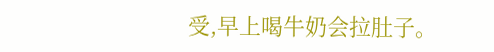受,早上喝牛奶会拉肚子。